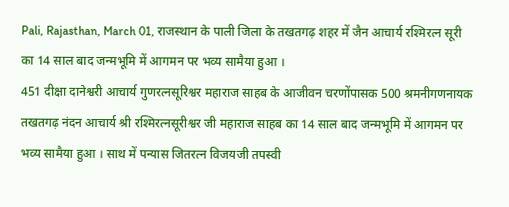Pali, Rajasthan, March 01, राजस्थान के पाली जिला के तखतगढ़ शहर में जैन आचार्य रश्मिरत्न सूरी का 14 साल बाद जन्मभूमि में आगमन पर भव्य सामैया हुआ ।
451 दीक्षा दानेश्वरी आचार्य गुणरत्नसूरिश्वर महाराज साहब के आजीवन चरणोंपासक 500 श्रमनीगणनायक तखतगढ़ नंदन आचार्य श्री रश्मिरत्नसूरीश्वर जी महाराज साहब का 14 साल बाद जन्मभूमि में आगमन पर भव्य सामैया हुआ । साथ में पन्यास जितरत्न विजयजी तपस्वी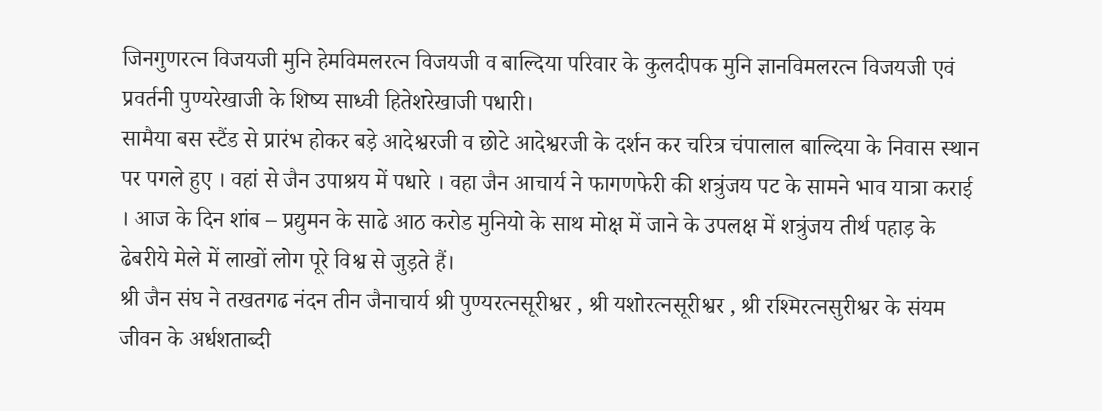जिनगुणरत्न विजयजी मुनि हेमविमलरत्न विजयजी व बाल्दिया परिवार के कुलदीपक मुनि ज्ञानविमलरत्न विजयजी एवं प्रवर्तनी पुण्यरेखाजी के शिष्य साध्वी हितेशरेखाजी पधारी।
सामैया बस स्टैंड से प्रारंभ होकर बड़े आदेश्वरजी व छोटे आदेश्वरजी के दर्शन कर चरित्र चंपालाल बाल्दिया के निवास स्थान पर पगले हुए । वहां से जैन उपाश्रय में पधारे । वहा जैन आचार्य ने फागणफेरी की शत्रुंजय पट के सामने भाव यात्रा कराई । आज के दिन शांब – प्रद्युमन के साढे आठ करोड मुनियो के साथ मोक्ष में जाने के उपलक्ष में शत्रुंजय तीर्थ पहाड़ के ढेबरीये मेले में लाखों लोग पूरे विश्व से जुड़ते हैं।
श्री जैन संघ ने तखतगढ नंदन तीन जैनाचार्य श्री पुण्यरत्नसूरीश्वर , श्री यशोरत्नसूरीश्वर , श्री रश्मिरत्नसुरीश्वर के संयम जीवन के अर्धशताब्दी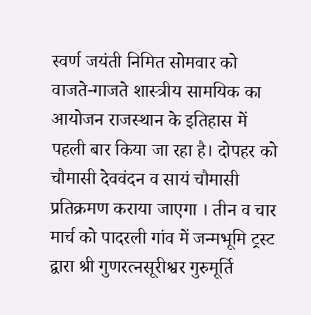स्वर्ण जयंती निमित सोमवार को वाजते-गाजते शास्त्रीय सामयिक का आयोजन राजस्थान के इतिहास में पहली बार किया जा रहा है। दोपहर को चौमासी देववंदन व सायं चौमासी प्रतिक्रमण कराया जाएगा । तीन व चार मार्च को पादरली गांव में जन्मभूमि ट्रस्ट द्वारा श्री गुणरत्नसूरीश्वर गुरुमूर्ति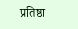प्रतिष्ठा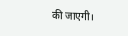की जाएगी।